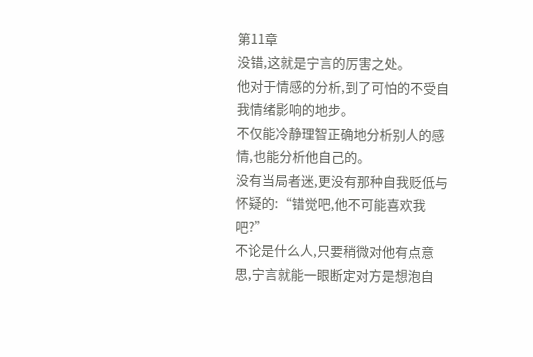第11章
没错,这就是宁言的厉害之处。
他对于情感的分析,到了可怕的不受自我情绪影响的地步。
不仅能冷静理智正确地分析别人的感情,也能分析他自己的。
没有当局者迷,更没有那种自我贬低与怀疑的:“错觉吧,他不可能喜欢我吧?”
不论是什么人,只要稍微对他有点意思,宁言就能一眼断定对方是想泡自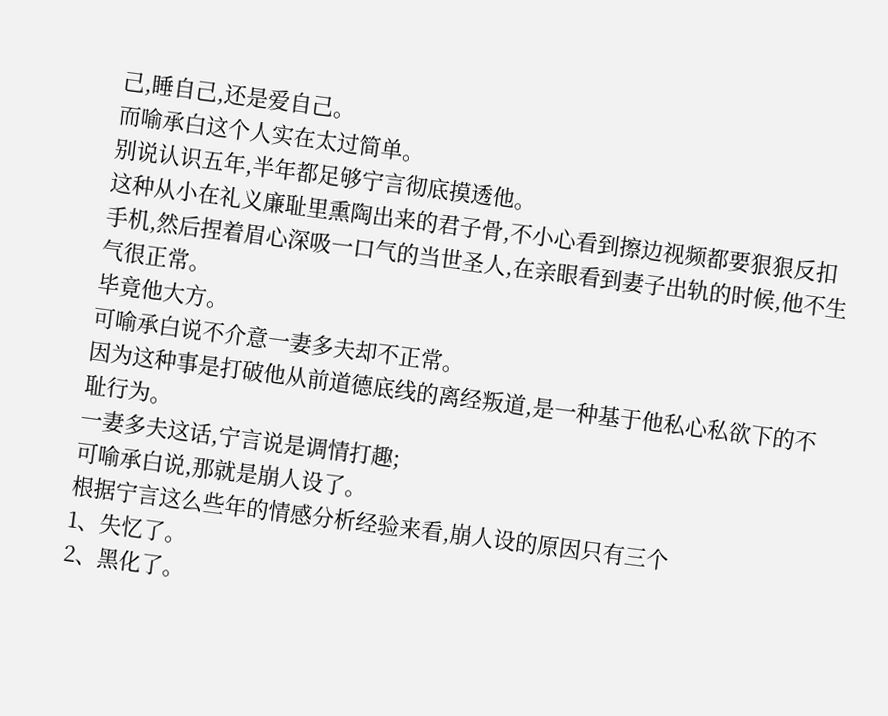己,睡自己,还是爱自己。
而喻承白这个人实在太过简单。
别说认识五年,半年都足够宁言彻底摸透他。
这种从小在礼义廉耻里熏陶出来的君子骨,不小心看到擦边视频都要狠狠反扣手机,然后捏着眉心深吸一口气的当世圣人,在亲眼看到妻子出轨的时候,他不生气很正常。
毕竟他大方。
可喻承白说不介意一妻多夫却不正常。
因为这种事是打破他从前道德底线的离经叛道,是一种基于他私心私欲下的不耻行为。
一妻多夫这话,宁言说是调情打趣;
可喻承白说,那就是崩人设了。
根据宁言这么些年的情感分析经验来看,崩人设的原因只有三个
1、失忆了。
2、黑化了。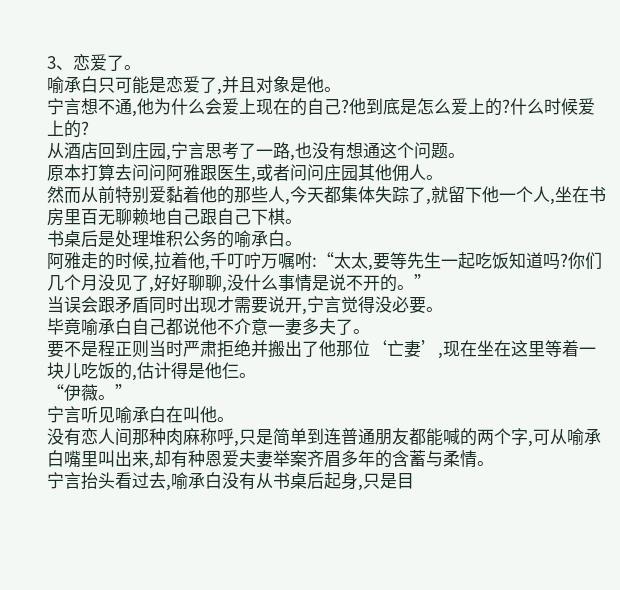3、恋爱了。
喻承白只可能是恋爱了,并且对象是他。
宁言想不通,他为什么会爱上现在的自己?他到底是怎么爱上的?什么时候爱上的?
从酒店回到庄园,宁言思考了一路,也没有想通这个问题。
原本打算去问问阿雅跟医生,或者问问庄园其他佣人。
然而从前特别爱黏着他的那些人,今天都集体失踪了,就留下他一个人,坐在书房里百无聊赖地自己跟自己下棋。
书桌后是处理堆积公务的喻承白。
阿雅走的时候,拉着他,千叮咛万嘱咐:“太太,要等先生一起吃饭知道吗?你们几个月没见了,好好聊聊,没什么事情是说不开的。”
当误会跟矛盾同时出现才需要说开,宁言觉得没必要。
毕竟喻承白自己都说他不介意一妻多夫了。
要不是程正则当时严肃拒绝并搬出了他那位‘亡妻’,现在坐在这里等着一块儿吃饭的,估计得是他仨。
“伊薇。”
宁言听见喻承白在叫他。
没有恋人间那种肉麻称呼,只是简单到连普通朋友都能喊的两个字,可从喻承白嘴里叫出来,却有种恩爱夫妻举案齐眉多年的含蓄与柔情。
宁言抬头看过去,喻承白没有从书桌后起身,只是目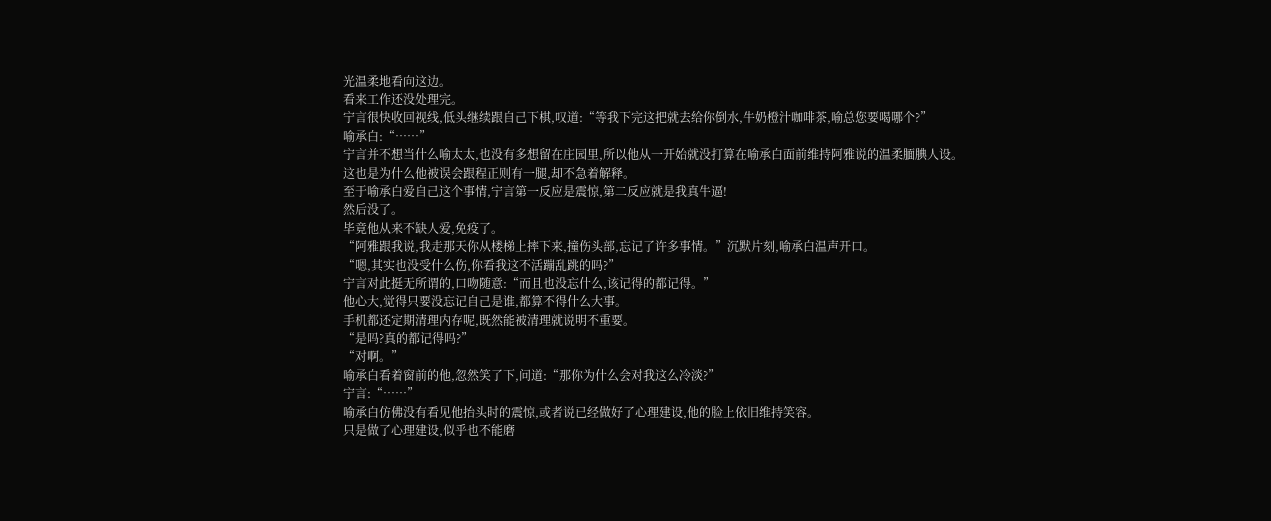光温柔地看向这边。
看来工作还没处理完。
宁言很快收回视线,低头继续跟自己下棋,叹道:“等我下完这把就去给你倒水,牛奶橙汁咖啡茶,喻总您要喝哪个?”
喻承白:“……”
宁言并不想当什么喻太太,也没有多想留在庄园里,所以他从一开始就没打算在喻承白面前维持阿雅说的温柔腼腆人设。
这也是为什么他被误会跟程正则有一腿,却不急着解释。
至于喻承白爱自己这个事情,宁言第一反应是震惊,第二反应就是我真牛逼!
然后没了。
毕竟他从来不缺人爱,免疫了。
“阿雅跟我说,我走那天你从楼梯上摔下来,撞伤头部,忘记了许多事情。”沉默片刻,喻承白温声开口。
“嗯,其实也没受什么伤,你看我这不活蹦乱跳的吗?”
宁言对此挺无所谓的,口吻随意:“而且也没忘什么,该记得的都记得。”
他心大,觉得只要没忘记自己是谁,都算不得什么大事。
手机都还定期清理内存呢,既然能被清理就说明不重要。
“是吗?真的都记得吗?”
“对啊。”
喻承白看着窗前的他,忽然笑了下,问道:“那你为什么会对我这么冷淡?”
宁言:“……”
喻承白仿佛没有看见他抬头时的震惊,或者说已经做好了心理建设,他的脸上依旧维持笑容。
只是做了心理建设,似乎也不能磨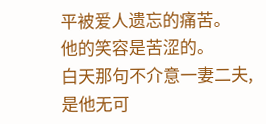平被爱人遗忘的痛苦。
他的笑容是苦涩的。
白天那句不介意一妻二夫,是他无可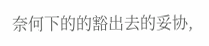奈何下的的豁出去的妥协,